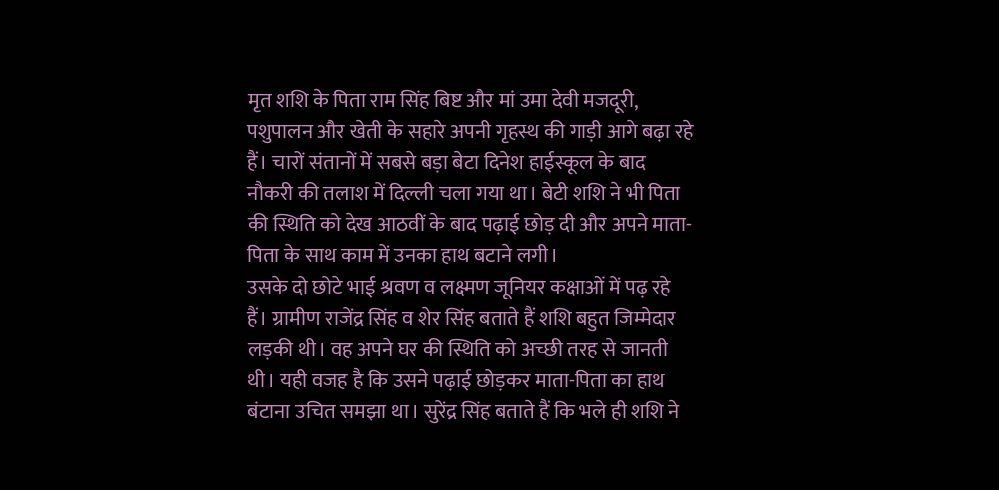मृत शशि के पिता राम सिंह बिष्ट और मां उमा देवी मजदूरी, पशुपालन और खेती के सहारे अपनी गृहस्थ की गाड़ी आगे बढ़ा रहे हैं। चारों संतानों में सबसे बड़ा बेटा दिनेश हाईस्कूल के बाद नौकरी की तलाश में दिल्ली चला गया था। बेटी शशि ने भी पिता की स्थिति को देख आठवीं के बाद पढ़ाई छोड़ दी और अपने माता-पिता के साथ काम में उनका हाथ बटाने लगी।
उसके दो छोटे भाई श्रवण व लक्ष्मण जूनियर कक्षाओं में पढ़ रहे हैं। ग्रामीण राजेंद्र सिंह व शेर सिंह बताते हैं शशि बहुत जिम्मेदार लड़की थी। वह अपने घर की स्थिति को अच्छी तरह से जानती थी। यही वजह है कि उसने पढ़ाई छोड़कर माता-पिता का हाथ बंटाना उचित समझा था। सुरेंद्र सिंह बताते हैं कि भले ही शशि ने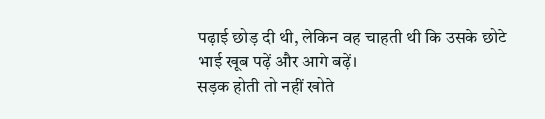पढ़ाई छोड़ दी थी, लेकिन वह चाहती थी कि उसके छोटे भाई खूब पढ़ें और आगे बढ़ें।
सड़क होती तो नहीं खोते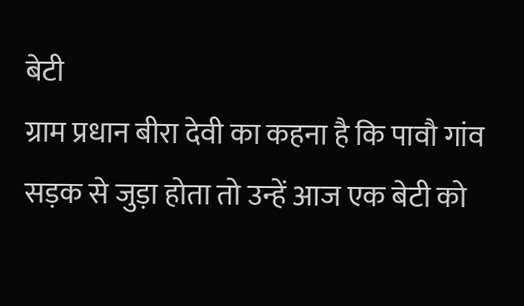बेटी
ग्राम प्रधान बीरा देवी का कहना है कि पावौ गांव सड़क से जुड़ा होता तो उन्हें आज एक बेटी को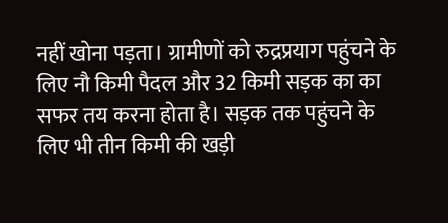नहीं खोना पड़ता। ग्रामीणों को रुद्रप्रयाग पहुंचने के लिए नौ किमी पैदल और 32 किमी सड़क का का सफर तय करना होता है। सड़क तक पहुंचने के लिए भी तीन किमी की खड़ी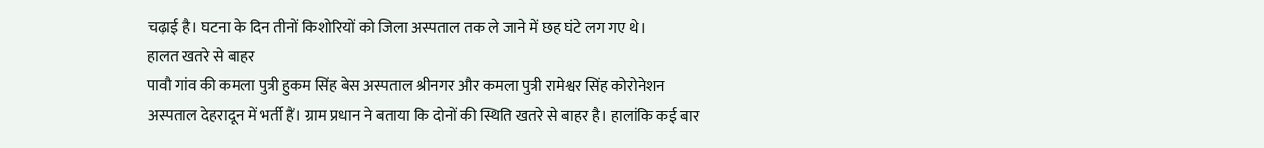चढ़ाई है। घटना के दिन तीनों किशोरियों को जिला अस्पताल तक ले जाने में छह घंटे लग गए थे।
हालत खतरे से बाहर
पावौ गांव की कमला पुत्री हुकम सिंह बेस अस्पताल श्रीनगर और कमला पुत्री रामेश्वर सिंह कोरोनेशन अस्पताल देहरादून में भर्ती हैं। ग्राम प्रधान ने बताया कि दोनों की स्थिति खतरे से बाहर है। हालांकि कई बार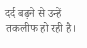दर्द बढ़ने से उन्हें तकलीफ हो रही है।